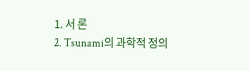1. 서 론
2. Tsunami의 과학적 정의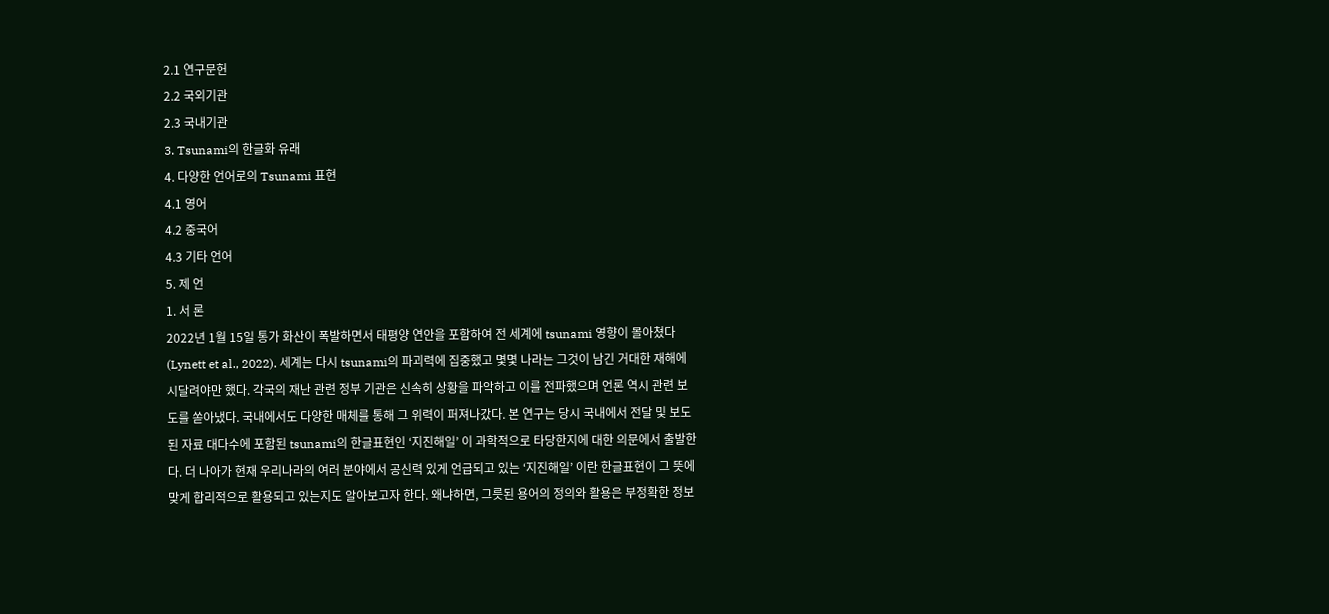2.1 연구문헌
2.2 국외기관
2.3 국내기관
3. Tsunami의 한글화 유래
4. 다양한 언어로의 Tsunami 표현
4.1 영어
4.2 중국어
4.3 기타 언어
5. 제 언
1. 서 론
2022년 1월 15일 통가 화산이 폭발하면서 태평양 연안을 포함하여 전 세계에 tsunami 영향이 몰아쳤다(Lynett et al., 2022). 세계는 다시 tsunami의 파괴력에 집중했고 몇몇 나라는 그것이 남긴 거대한 재해에 시달려야만 했다. 각국의 재난 관련 정부 기관은 신속히 상황을 파악하고 이를 전파했으며 언론 역시 관련 보도를 쏟아냈다. 국내에서도 다양한 매체를 통해 그 위력이 퍼져나갔다. 본 연구는 당시 국내에서 전달 및 보도된 자료 대다수에 포함된 tsunami의 한글표현인 ‘지진해일’ 이 과학적으로 타당한지에 대한 의문에서 출발한다. 더 나아가 현재 우리나라의 여러 분야에서 공신력 있게 언급되고 있는 ‘지진해일’ 이란 한글표현이 그 뜻에 맞게 합리적으로 활용되고 있는지도 알아보고자 한다. 왜냐하면, 그릇된 용어의 정의와 활용은 부정확한 정보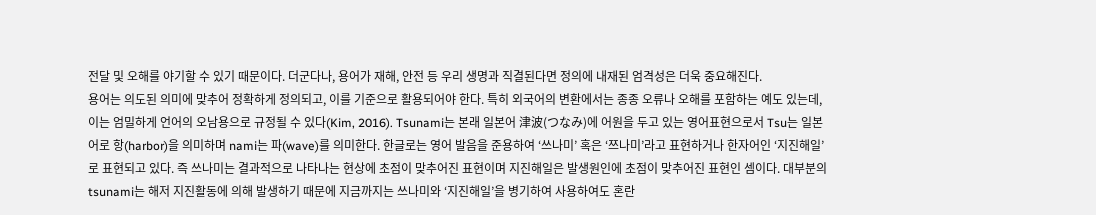전달 및 오해를 야기할 수 있기 때문이다. 더군다나, 용어가 재해, 안전 등 우리 생명과 직결된다면 정의에 내재된 엄격성은 더욱 중요해진다.
용어는 의도된 의미에 맞추어 정확하게 정의되고, 이를 기준으로 활용되어야 한다. 특히 외국어의 변환에서는 종종 오류나 오해를 포함하는 예도 있는데, 이는 엄밀하게 언어의 오남용으로 규정될 수 있다(Kim, 2016). Tsunami는 본래 일본어 津波(つなみ)에 어원을 두고 있는 영어표현으로서 Tsu는 일본어로 항(harbor)을 의미하며 nami는 파(wave)를 의미한다. 한글로는 영어 발음을 준용하여 ‘쓰나미’ 혹은 ‘쯔나미’라고 표현하거나 한자어인 ‘지진해일’로 표현되고 있다. 즉 쓰나미는 결과적으로 나타나는 현상에 초점이 맞추어진 표현이며 지진해일은 발생원인에 초점이 맞추어진 표현인 셈이다. 대부분의 tsunami는 해저 지진활동에 의해 발생하기 때문에 지금까지는 쓰나미와 ‘지진해일’을 병기하여 사용하여도 혼란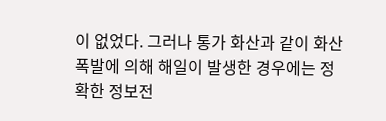이 없었다. 그러나 통가 화산과 같이 화산폭발에 의해 해일이 발생한 경우에는 정확한 정보전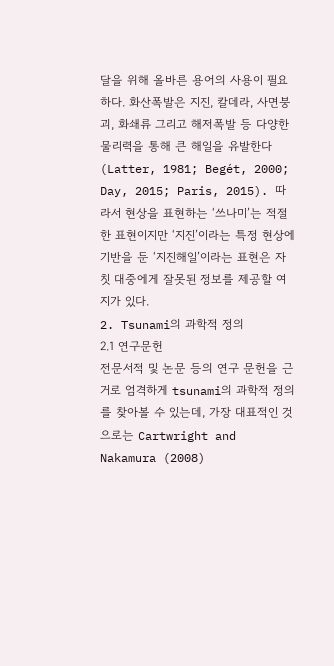달을 위해 올바른 용어의 사용이 필요하다. 화산폭발은 지진, 칼데라, 사면붕괴, 화쇄류 그리고 해저폭발 등 다양한 물리력을 통해 큰 해일을 유발한다(Latter, 1981; Begét, 2000; Day, 2015; Paris, 2015). 따라서 현상을 표현하는 ‘쓰나미’는 적절한 표현이지만 ‘지진’이라는 특정 현상에 기반을 둔 ‘지진해일’이라는 표현은 자칫 대중에게 잘못된 정보를 제공할 여지가 있다.
2. Tsunami의 과학적 정의
2.1 연구문헌
전문서적 및 논문 등의 연구 문헌을 근거로 엄격하게 tsunami의 과학적 정의를 찾아볼 수 있는데, 가장 대표적인 것으로는 Cartwright and Nakamura (2008)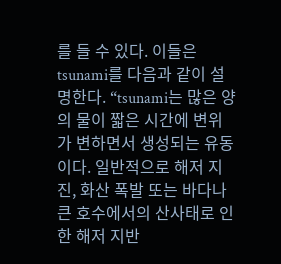를 들 수 있다. 이들은 tsunami를 다음과 같이 설명한다. “tsunami는 많은 양의 물이 짧은 시간에 변위가 변하면서 생성되는 유동이다. 일반적으로 해저 지진, 화산 폭발 또는 바다나 큰 호수에서의 산사태로 인한 해저 지반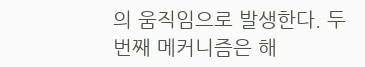의 움직임으로 발생한다. 두 번째 메커니즘은 해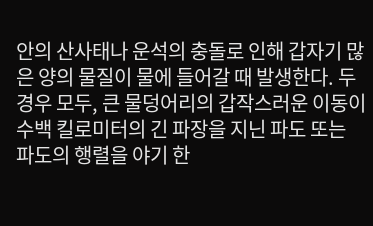안의 산사태나 운석의 충돌로 인해 갑자기 많은 양의 물질이 물에 들어갈 때 발생한다. 두 경우 모두, 큰 물덩어리의 갑작스러운 이동이 수백 킬로미터의 긴 파장을 지닌 파도 또는 파도의 행렬을 야기 한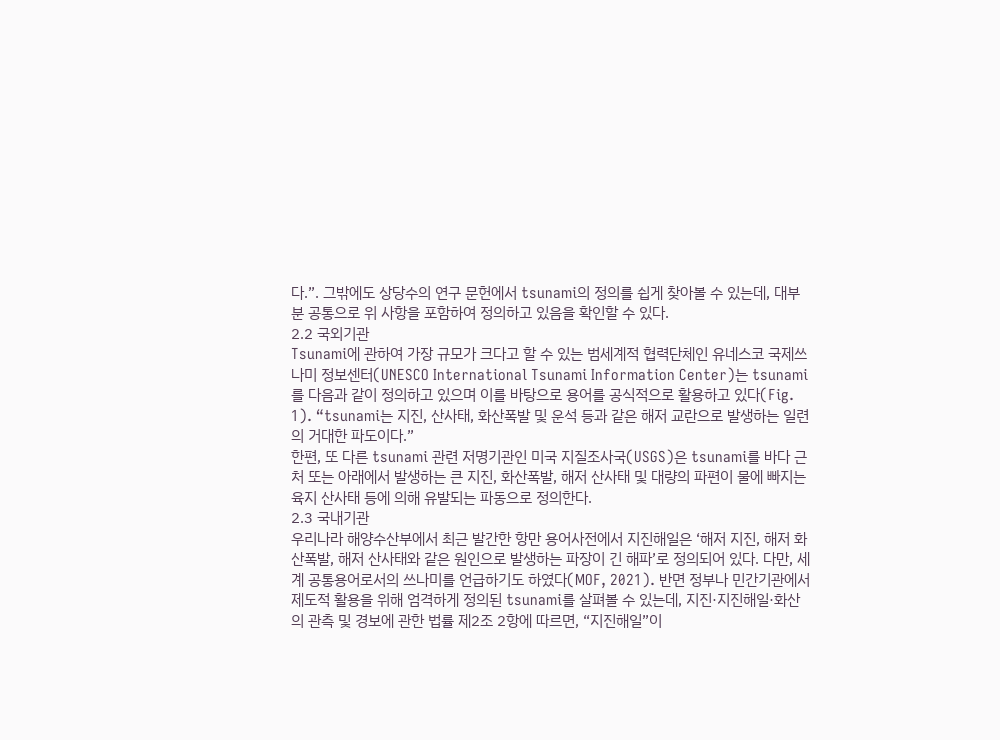다.”. 그밖에도 상당수의 연구 문헌에서 tsunami의 정의를 쉽게 찾아볼 수 있는데, 대부분 공통으로 위 사항을 포함하여 정의하고 있음을 확인할 수 있다.
2.2 국외기관
Tsunami에 관하여 가장 규모가 크다고 할 수 있는 범세계적 협력단체인 유네스코 국제쓰나미 정보센터(UNESCO International Tsunami Information Center)는 tsunami를 다음과 같이 정의하고 있으며 이를 바탕으로 용어를 공식적으로 활용하고 있다(Fig. 1). “tsunami는 지진, 산사태, 화산폭발 및 운석 등과 같은 해저 교란으로 발생하는 일련의 거대한 파도이다.”
한편, 또 다른 tsunami 관련 저명기관인 미국 지질조사국(USGS)은 tsunami를 바다 근처 또는 아래에서 발생하는 큰 지진, 화산폭발, 해저 산사태 및 대량의 파편이 물에 빠지는 육지 산사태 등에 의해 유발되는 파동으로 정의한다.
2.3 국내기관
우리나라 해양수산부에서 최근 발간한 항만 용어사전에서 지진해일은 ‘해저 지진, 해저 화산폭발, 해저 산사태와 같은 원인으로 발생하는 파장이 긴 해파’로 정의되어 있다. 다만, 세계 공통용어로서의 쓰나미를 언급하기도 하였다(MOF, 2021). 반면 정부나 민간기관에서 제도적 활용을 위해 엄격하게 정의된 tsunami를 살펴볼 수 있는데, 지진·지진해일·화산의 관측 및 경보에 관한 법률 제2조 2항에 따르면, “지진해일”이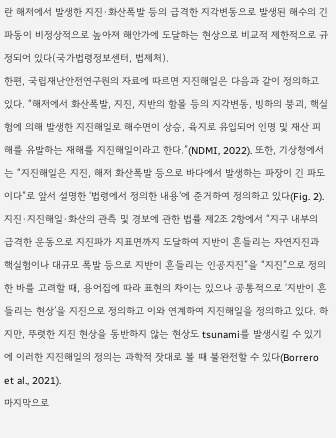란 해저에서 발생한 지진·화산폭발 등의 급격한 지각변동으로 발생된 해수의 긴 파동이 비정상적으로 높아져 해안가에 도달하는 현상으로 비교적 제한적으로 규정되어 있다(국가법령정보센터, 법제처).
한편, 국립재난안전연구원의 자료에 따르면 지진해일은 다음과 같이 정의하고 있다. “해저에서 화산폭발, 지진, 지반의 함몰 등의 지각변동, 빙하의 붕괴, 핵실험에 의해 발생한 지진해일로 해수면이 상승, 육지로 유입되어 인명 및 재산 피해를 유발하는 재해를 지진해일이라고 한다.”(NDMI, 2022). 또한, 기상청에서는 “지진해일은 지진, 해저 화산폭발 등으로 바다에서 발생하는 파장이 긴 파도이다”로 앞서 설명한 ‘법령에서 정의한 내용’에 준거하여 정의하고 있다(Fig. 2).
지진·지진해일·화산의 관측 및 경보에 관한 법률 제2조 2항에서 “지구 내부의 급격한 운동으로 지진파가 지표면까지 도달하여 지반이 흔들리는 자연지진과 핵실험이나 대규모 폭발 등으로 지반이 흔들리는 인공지진”을 “지진”으로 정의한 바를 고려할 때, 용어집에 따라 표현의 차이는 있으나 공통적으로 ‘지반이 흔들리는 현상’을 지진으로 정의하고 이와 연계하여 지진해일을 정의하고 있다. 하지만, 뚜렷한 지진 현상을 동반하지 않는 현상도 tsunami를 발생시킬 수 있기에 이러한 지진해일의 정의는 과학적 잣대로 볼 때 불완전할 수 있다(Borrero et al., 2021).
마지막으로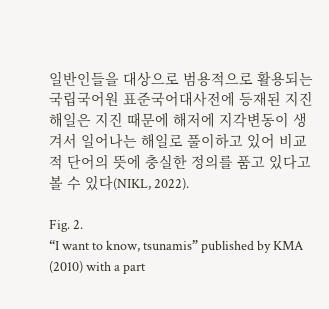일반인들을 대상으로 범용적으로 활용되는 국립국어원 표준국어대사전에 등재된 지진해일은 지진 때문에 해저에 지각변동이 생겨서 일어나는 해일로 풀이하고 있어 비교적 단어의 뜻에 충실한 정의를 품고 있다고 볼 수 있다(NIKL, 2022).

Fig. 2.
“I want to know, tsunamis” published by KMA (2010) with a part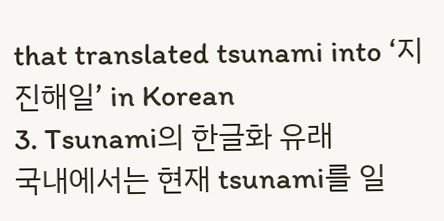that translated tsunami into ‘지진해일’ in Korean
3. Tsunami의 한글화 유래
국내에서는 현재 tsunami를 일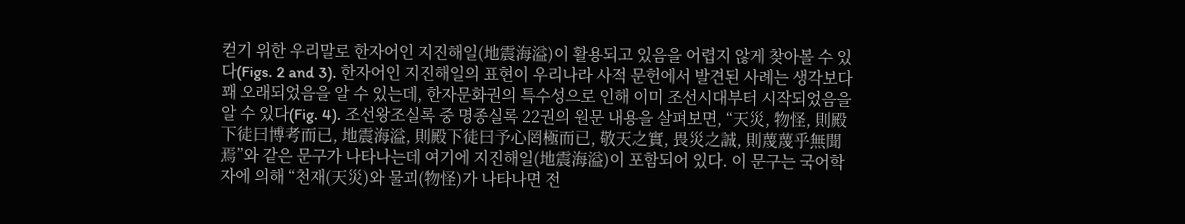컫기 위한 우리말로 한자어인 지진해일(地震海溢)이 활용되고 있음을 어렵지 않게 찾아볼 수 있다(Figs. 2 and 3). 한자어인 지진해일의 표현이 우리나라 사적 문헌에서 발견된 사례는 생각보다 꽤 오래되었음을 알 수 있는데, 한자문화권의 특수성으로 인해 이미 조선시대부터 시작되었음을 알 수 있다(Fig. 4). 조선왕조실록 중 명종실록 22권의 원문 내용을 살펴보면, “天災, 物怪, 則殿下徒曰博考而已, 地震海溢, 則殿下徒曰予心罔極而已, 敬天之實, 畏災之誠, 則蔑蔑乎無聞焉”와 같은 문구가 나타나는데 여기에 지진해일(地震海溢)이 포함되어 있다. 이 문구는 국어학자에 의해 “천재(天災)와 물괴(物怪)가 나타나면 전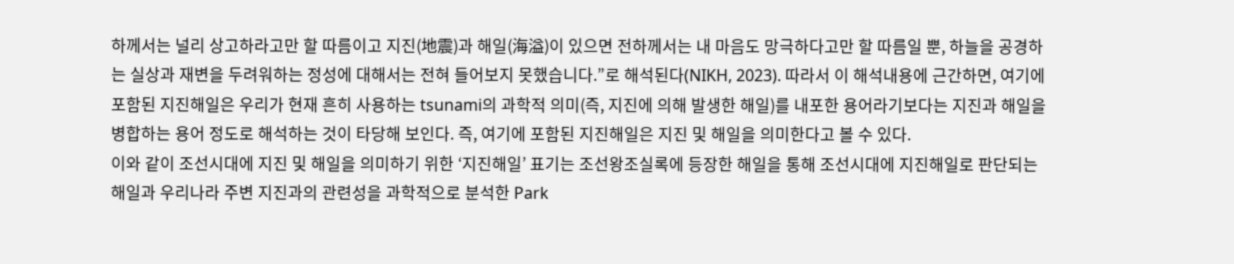하께서는 널리 상고하라고만 할 따름이고 지진(地震)과 해일(海溢)이 있으면 전하께서는 내 마음도 망극하다고만 할 따름일 뿐, 하늘을 공경하는 실상과 재변을 두려워하는 정성에 대해서는 전혀 들어보지 못했습니다.”로 해석된다(NIKH, 2023). 따라서 이 해석내용에 근간하면, 여기에 포함된 지진해일은 우리가 현재 흔히 사용하는 tsunami의 과학적 의미(즉, 지진에 의해 발생한 해일)를 내포한 용어라기보다는 지진과 해일을 병합하는 용어 정도로 해석하는 것이 타당해 보인다. 즉, 여기에 포함된 지진해일은 지진 및 해일을 의미한다고 볼 수 있다.
이와 같이 조선시대에 지진 및 해일을 의미하기 위한 ‘지진해일’ 표기는 조선왕조실록에 등장한 해일을 통해 조선시대에 지진해일로 판단되는 해일과 우리나라 주변 지진과의 관련성을 과학적으로 분석한 Park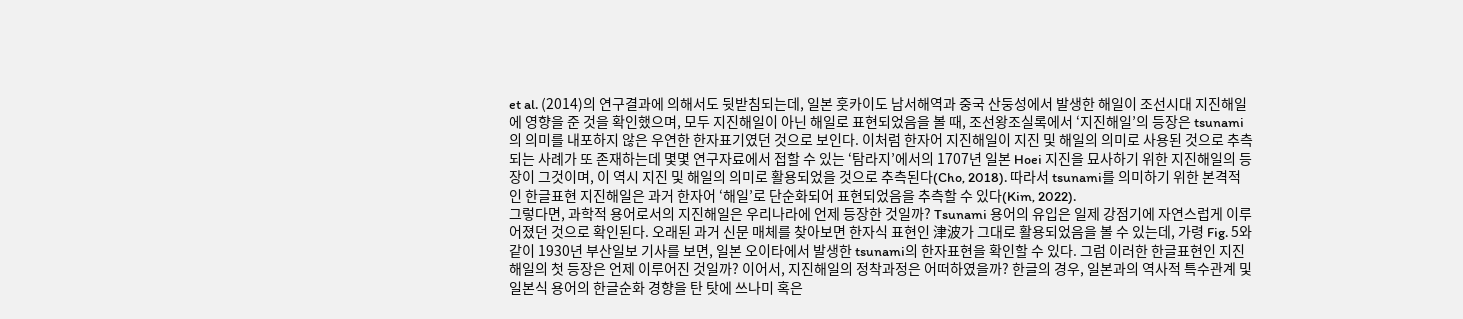et al. (2014)의 연구결과에 의해서도 뒷받침되는데, 일본 훗카이도 남서해역과 중국 산둥성에서 발생한 해일이 조선시대 지진해일에 영향을 준 것을 확인했으며, 모두 지진해일이 아닌 해일로 표현되었음을 볼 때, 조선왕조실록에서 ‘지진해일’의 등장은 tsunami의 의미를 내포하지 않은 우연한 한자표기였던 것으로 보인다. 이처럼 한자어 지진해일이 지진 및 해일의 의미로 사용된 것으로 추측되는 사례가 또 존재하는데 몇몇 연구자료에서 접할 수 있는 ‘탐라지’에서의 1707년 일본 Hoei 지진을 묘사하기 위한 지진해일의 등장이 그것이며, 이 역시 지진 및 해일의 의미로 활용되었을 것으로 추측된다(Cho, 2018). 따라서 tsunami를 의미하기 위한 본격적인 한글표현 지진해일은 과거 한자어 ‘해일’로 단순화되어 표현되었음을 추측할 수 있다(Kim, 2022).
그렇다면, 과학적 용어로서의 지진해일은 우리나라에 언제 등장한 것일까? Tsunami 용어의 유입은 일제 강점기에 자연스럽게 이루어졌던 것으로 확인된다. 오래된 과거 신문 매체를 찾아보면 한자식 표현인 津波가 그대로 활용되었음을 볼 수 있는데, 가령 Fig. 5와 같이 1930년 부산일보 기사를 보면, 일본 오이타에서 발생한 tsunami의 한자표현을 확인할 수 있다. 그럼 이러한 한글표현인 지진해일의 첫 등장은 언제 이루어진 것일까? 이어서, 지진해일의 정착과정은 어떠하였을까? 한글의 경우, 일본과의 역사적 특수관계 및 일본식 용어의 한글순화 경향을 탄 탓에 쓰나미 혹은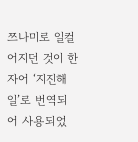쯔나미로 일컬어지던 것이 한자어 ‘지진해일’로 번역되어 사용되었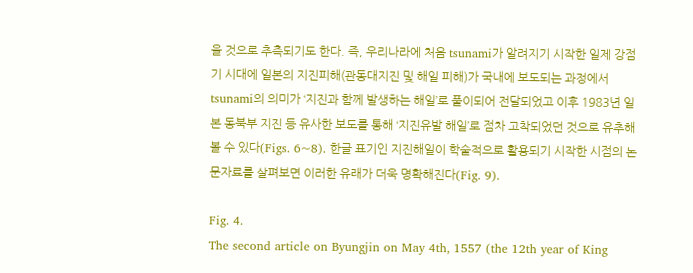을 것으로 추측되기도 한다. 즉, 우리나라에 처음 tsunami가 알려지기 시작한 일제 강점기 시대에 일본의 지진피해(관동대지진 및 해일 피해)가 국내에 보도되는 과정에서 tsunami의 의미가 ‘지진과 함께 발생하는 해일’로 풀이되어 전달되었고 이후 1983년 일본 동북부 지진 등 유사한 보도를 통해 ‘지진유발 해일’로 점차 고착되었던 것으로 유추해 볼 수 있다(Figs. 6~8). 한글 표기인 지진해일이 학술적으로 활용되기 시작한 시점의 논문자료를 살펴보면 이러한 유래가 더욱 명확해진다(Fig. 9).

Fig. 4.
The second article on Byungjin on May 4th, 1557 (the 12th year of King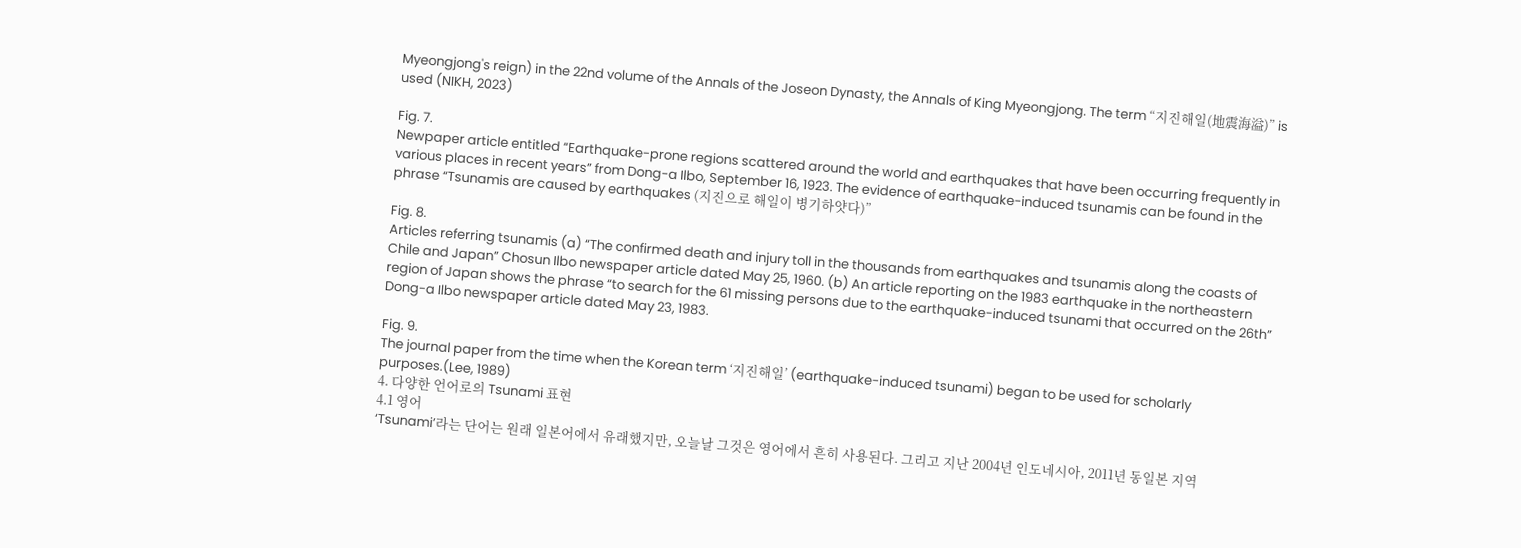Myeongjong's reign) in the 22nd volume of the Annals of the Joseon Dynasty, the Annals of King Myeongjong. The term “지진해일(地震海溢)” is used (NIKH, 2023)

Fig. 7.
Newpaper article entitled “Earthquake-prone regions scattered around the world and earthquakes that have been occurring frequently in various places in recent years” from Dong-a Ilbo, September 16, 1923. The evidence of earthquake-induced tsunamis can be found in the phrase “Tsunamis are caused by earthquakes (지진으로 해일이 병기하얏다)”

Fig. 8.
Articles referring tsunamis (a) “The confirmed death and injury toll in the thousands from earthquakes and tsunamis along the coasts of Chile and Japan” Chosun Ilbo newspaper article dated May 25, 1960. (b) An article reporting on the 1983 earthquake in the northeastern region of Japan shows the phrase “to search for the 61 missing persons due to the earthquake-induced tsunami that occurred on the 26th” Dong-a Ilbo newspaper article dated May 23, 1983.

Fig. 9.
The journal paper from the time when the Korean term ‘지진해일’ (earthquake-induced tsunami) began to be used for scholarly purposes.(Lee, 1989)
4. 다양한 언어로의 Tsunami 표현
4.1 영어
‘Tsunami’라는 단어는 원래 일본어에서 유래했지만, 오늘날 그것은 영어에서 흔히 사용된다. 그리고 지난 2004년 인도네시아, 2011년 동일본 지역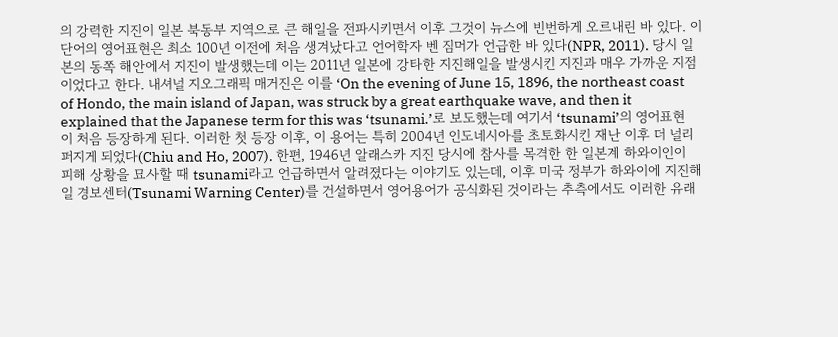의 강력한 지진이 일본 북동부 지역으로 큰 해일을 전파시키면서 이후 그것이 뉴스에 빈번하게 오르내린 바 있다. 이 단어의 영어표현은 최소 100년 이전에 처음 생겨났다고 언어학자 벤 짐머가 언급한 바 있다(NPR, 2011). 당시 일본의 동쪽 해안에서 지진이 발생했는데 이는 2011년 일본에 강타한 지진해일을 발생시킨 지진과 매우 가까운 지점이었다고 한다. 내셔널 지오그래픽 매거진은 이를 ‘On the evening of June 15, 1896, the northeast coast of Hondo, the main island of Japan, was struck by a great earthquake wave, and then it explained that the Japanese term for this was ‘tsunami.’로 보도했는데 여기서 ‘tsunami’의 영어표현이 처음 등장하게 된다. 이러한 첫 등장 이후, 이 용어는 특히 2004년 인도네시아를 초토화시킨 재난 이후 더 널리 퍼지게 되었다(Chiu and Ho, 2007). 한편, 1946년 알래스카 지진 당시에 참사를 목격한 한 일본계 하와이인이 피해 상황을 묘사할 때 tsunami라고 언급하면서 알려졌다는 이야기도 있는데, 이후 미국 정부가 하와이에 지진해일 경보센터(Tsunami Warning Center)를 건설하면서 영어용어가 공식화된 것이라는 추측에서도 이러한 유래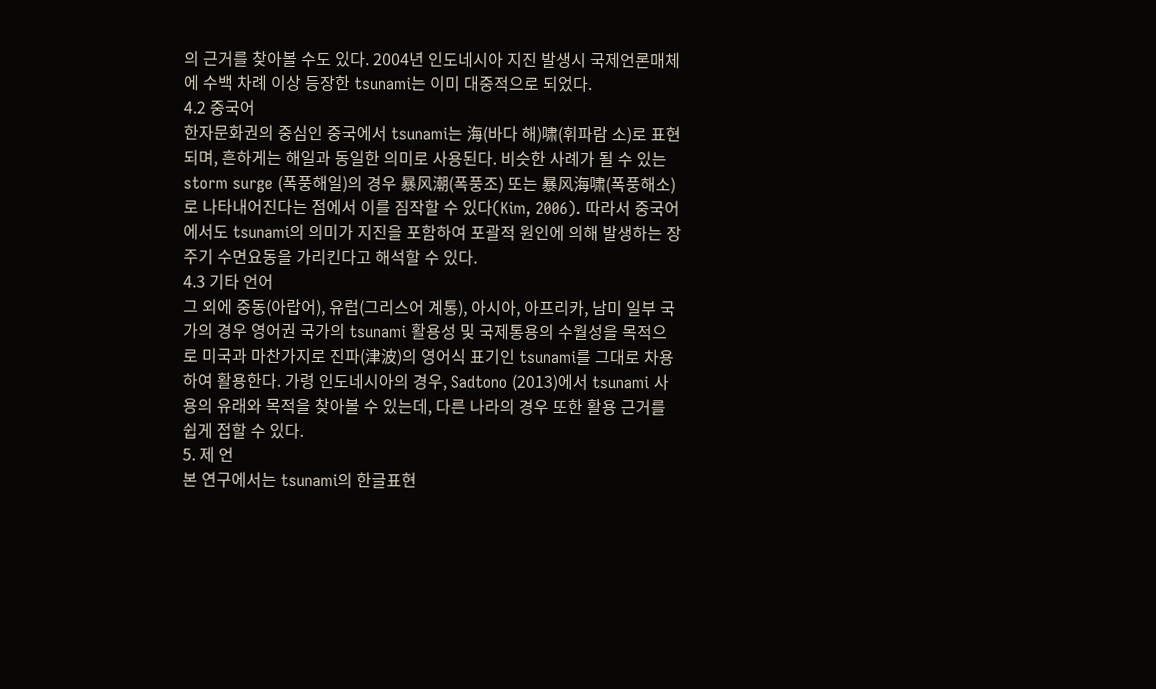의 근거를 찾아볼 수도 있다. 2004년 인도네시아 지진 발생시 국제언론매체에 수백 차례 이상 등장한 tsunami는 이미 대중적으로 되었다.
4.2 중국어
한자문화권의 중심인 중국에서 tsunami는 海(바다 해)啸(휘파람 소)로 표현되며, 흔하게는 해일과 동일한 의미로 사용된다. 비슷한 사례가 될 수 있는 storm surge (폭풍해일)의 경우 暴风潮(폭풍조) 또는 暴风海啸(폭풍해소)로 나타내어진다는 점에서 이를 짐작할 수 있다(Kim, 2006). 따라서 중국어에서도 tsunami의 의미가 지진을 포함하여 포괄적 원인에 의해 발생하는 장주기 수면요동을 가리킨다고 해석할 수 있다.
4.3 기타 언어
그 외에 중동(아랍어), 유럽(그리스어 계통), 아시아, 아프리카, 남미 일부 국가의 경우 영어권 국가의 tsunami 활용성 및 국제통용의 수월성을 목적으로 미국과 마찬가지로 진파(津波)의 영어식 표기인 tsunami를 그대로 차용하여 활용한다. 가령 인도네시아의 경우, Sadtono (2013)에서 tsunami 사용의 유래와 목적을 찾아볼 수 있는데, 다른 나라의 경우 또한 활용 근거를 쉽게 접할 수 있다.
5. 제 언
본 연구에서는 tsunami의 한글표현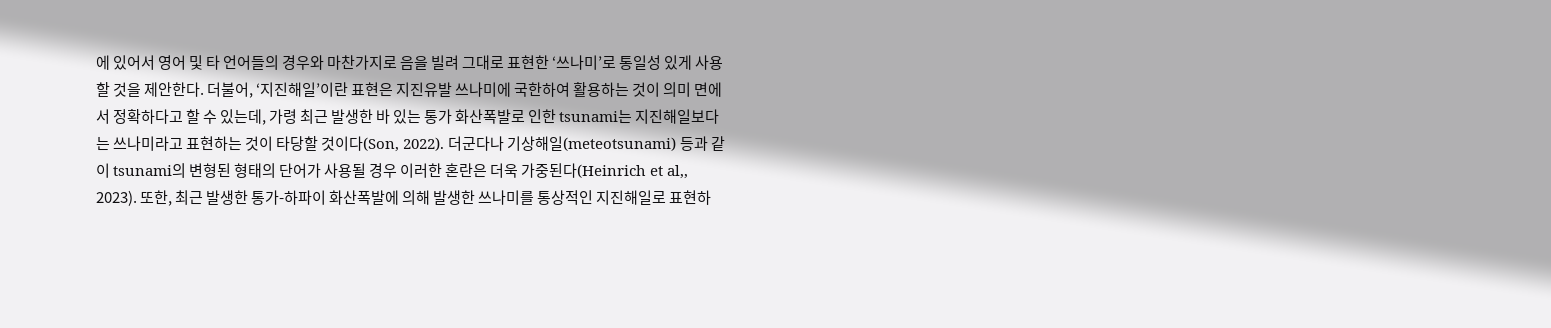에 있어서 영어 및 타 언어들의 경우와 마찬가지로 음을 빌려 그대로 표현한 ‘쓰나미’로 통일성 있게 사용할 것을 제안한다. 더불어, ‘지진해일’이란 표현은 지진유발 쓰나미에 국한하여 활용하는 것이 의미 면에서 정확하다고 할 수 있는데, 가령 최근 발생한 바 있는 통가 화산폭발로 인한 tsunami는 지진해일보다는 쓰나미라고 표현하는 것이 타당할 것이다(Son, 2022). 더군다나 기상해일(meteotsunami) 등과 같이 tsunami의 변형된 형태의 단어가 사용될 경우 이러한 혼란은 더욱 가중된다(Heinrich et al,, 2023). 또한, 최근 발생한 통가-하파이 화산폭발에 의해 발생한 쓰나미를 통상적인 지진해일로 표현하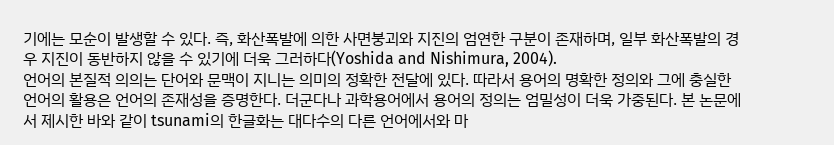기에는 모순이 발생할 수 있다. 즉, 화산폭발에 의한 사면붕괴와 지진의 엄연한 구분이 존재하며, 일부 화산폭발의 경우 지진이 동반하지 않을 수 있기에 더욱 그러하다(Yoshida and Nishimura, 2004).
언어의 본질적 의의는 단어와 문맥이 지니는 의미의 정확한 전달에 있다. 따라서 용어의 명확한 정의와 그에 충실한 언어의 활용은 언어의 존재성을 증명한다. 더군다나 과학용어에서 용어의 정의는 엄밀성이 더욱 가중된다. 본 논문에서 제시한 바와 같이 tsunami의 한글화는 대다수의 다른 언어에서와 마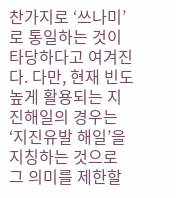찬가지로 ‘쓰나미’로 통일하는 것이 타당하다고 여겨진다. 다만, 현재 빈도 높게 활용되는 지진해일의 경우는 ‘지진유발 해일’을 지칭하는 것으로 그 의미를 제한할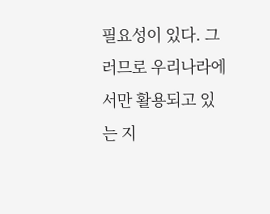필요성이 있다. 그러므로 우리나라에서만 활용되고 있는 지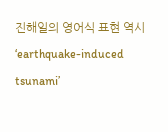진해일의 영어식 표현 역시 ‘earthquake-induced tsunami’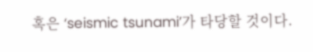혹은 ‘seismic tsunami’가 타당할 것이다.